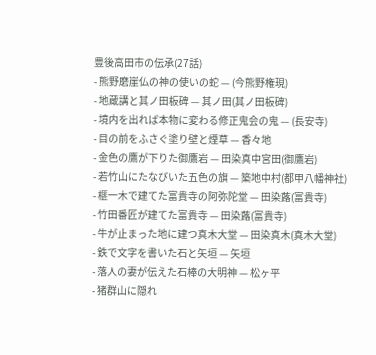豊後高田市の伝承(27話)
- 熊野磨崖仏の神の使いの蛇 — (今熊野権現)
- 地蔵講と其ノ田板碑 — 其ノ田(其ノ田板碑)
- 境内を出れば本物に変わる修正鬼会の鬼 — (長安寺)
- 目の前をふさぐ塗り壁と煙草 — 香々地
- 金色の鷹が下りた御鷹岩 — 田染真中宮田(御鷹岩)
- 若竹山にたなびいた五色の旗 — 築地中村(都甲八幡神社)
- 榧一木で建てた富貴寺の阿弥陀堂 — 田染蕗(富貴寺)
- 竹田番匠が建てた富貴寺 — 田染蕗(富貴寺)
- 牛が止まった地に建つ真木大堂 — 田染真木(真木大堂)
- 鉄で文字を書いた石と矢垣 — 矢垣
- 落人の妻が伝えた石棒の大明神 — 松ヶ平
- 猪群山に隠れ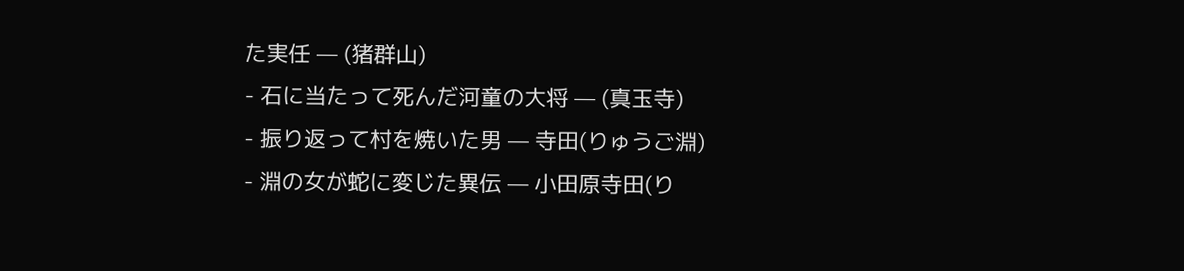た実任 — (猪群山)
- 石に当たって死んだ河童の大将 — (真玉寺)
- 振り返って村を焼いた男 — 寺田(りゅうご淵)
- 淵の女が蛇に変じた異伝 — 小田原寺田(り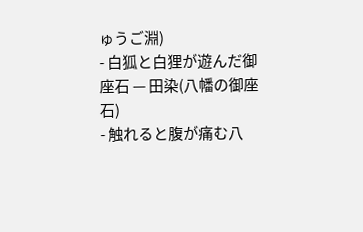ゅうご淵)
- 白狐と白狸が遊んだ御座石 — 田染(八幡の御座石)
- 触れると腹が痛む八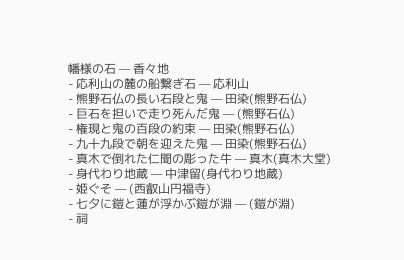幡様の石 — 香々地
- 応利山の麓の船繋ぎ石 — 応利山
- 熊野石仏の長い石段と鬼 — 田染(熊野石仏)
- 巨石を担いで走り死んだ鬼 — (熊野石仏)
- 権現と鬼の百段の約束 — 田染(熊野石仏)
- 九十九段で朝を迎えた鬼 — 田染(熊野石仏)
- 真木で倒れた仁聞の彫った牛 — 真木(真木大堂)
- 身代わり地蔵 — 中津留(身代わり地蔵)
- 姫ぐそ — (西叡山円福寺)
- 七夕に鎧と蓮が浮かぶ鎧が淵 — (鎧が淵)
- 祠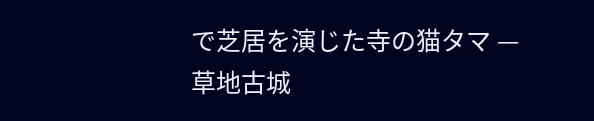で芝居を演じた寺の猫タマ — 草地古城